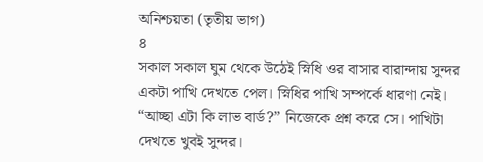অনিশ্চয়তা (তৃতীয় ভাগ)
৪
সকাল সকাল ঘুম থেকে উঠেই স্নিধি ওর বাসার বারান্দায় সুন্দর একটা পাখি দেখতে পেল। স্নিধির পাখি সম্পর্কে ধারণা নেই। “আচ্ছা এটা কি লাভ বার্ড?” নিজেকে প্রশ্ন করে সে। পাখিটা দেখতে খুবই সুন্দর।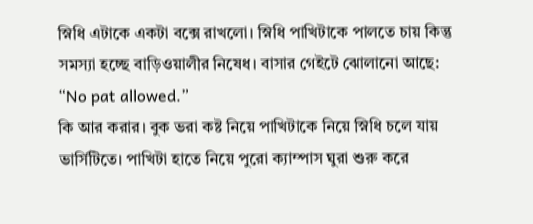স্নিধি এটাকে একটা বক্সে রাখলো। স্নিধি পাখিটাকে পালতে চায় কিন্তু সমস্যা হচ্ছে বাড়িওয়ালীর নিষেধ। বাসার গেইটে ঝোলানো আছে:
“No pat allowed.”
কি আর করার। বুক ভরা কষ্ট নিয়ে পাখিটাকে নিয়ে স্নিধি চলে যায় ভার্সিটিতে। পাখিটা হাতে নিয়ে পুরো ক্যাম্পাস ঘুরা শুরু করে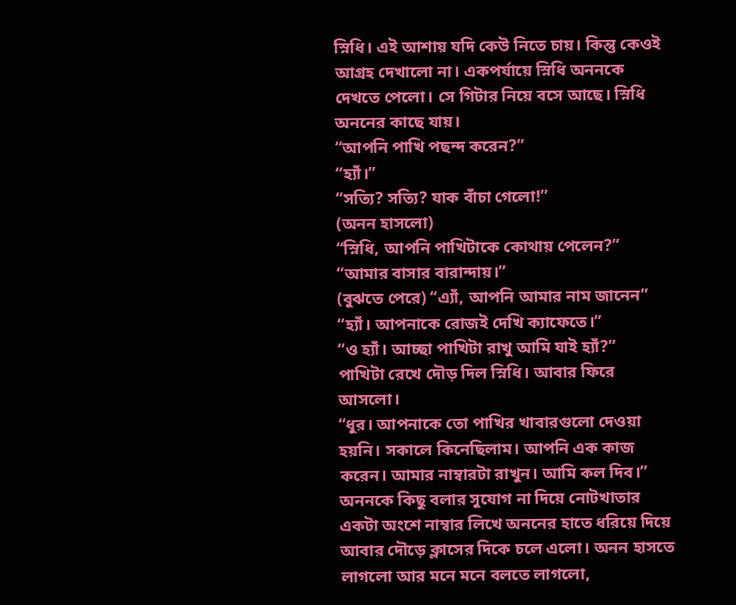স্নিধি। এই আশায় যদি কেউ নিতে চায়। কিন্তু কেওই আগ্ৰহ দেখালো না। একপর্যায়ে স্নিধি অননকে দেখতে পেলো। সে গিটার নিয়ে বসে আছে। স্নিধি অননের কাছে যায়।
“আপনি পাখি পছন্দ করেন?”
“হ্যাঁ।”
“সত্যি? সত্যি? যাক বাঁচা গেলো!”
(অনন হাসলো)
“স্নিধি, আপনি পাখিটাকে কোথায় পেলেন?”
“আমার বাসার বারান্দায়।”
(বুঝতে পেরে) “এ্যাঁ, আপনি আমার নাম জানেন”
“হ্যাঁ। আপনাকে রোজই দেখি ক্যাফেতে।”
“ও হ্যাঁ। আচ্ছা পাখিটা রাখু আমি যাই হ্যাঁ?”
পাখিটা রেখে দৌড় দিল স্নিধি। আবার ফিরে আসলো।
“ধুর। আপনাকে তো পাখির খাবারগুলো দেওয়া হয়নি। সকালে কিনেছিলাম। আপনি এক কাজ করেন। আমার নাম্বারটা রাখুন। আমি কল দিব।”
অননকে কিছু বলার সুযোগ না দিয়ে নোটখাতার একটা অংশে নাম্বার লিখে অননের হাতে ধরিয়ে দিয়ে আবার দৌড়ে ক্লাসের দিকে চলে এলো। অনন হাসতে লাগলো আর মনে মনে বলতে লাগলো,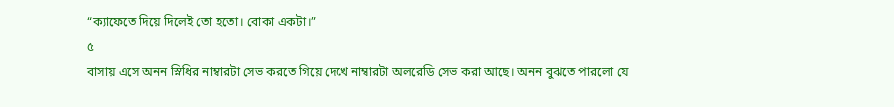“ক্যাফেতে দিয়ে দিলেই তো হতো। বোকা একটা।”
৫
বাসায় এসে অনন স্নিধির নাম্বারটা সেভ করতে গিয়ে দেখে নাম্বারটা অলরেডি সেভ করা আছে। অনন বুঝতে পারলো যে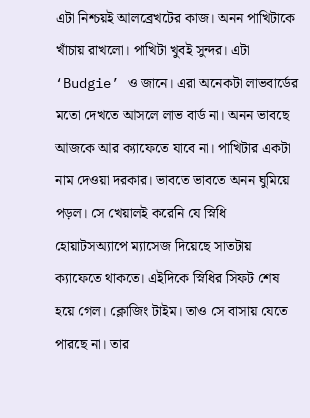এটা নিশ্চয়ই আলব্রেখটের কাজ। অনন পাখিটাকে খাঁচায় রাখলো। পাখিটা খুবই সুন্দর। এটা ‘Budgie’ ও জানে। এরা অনেকটা লাভবার্ডের মতো দেখতে আসলে লাভ বার্ড না। অনন ভাবছে আজকে আর ক্যাফেতে যাবে না। পাখিটার একটা নাম দেওয়া দরকার। ভাবতে ভাবতে অনন ঘুমিয়ে পড়ল। সে খেয়ালই করেনি যে স্নিধি হোয়াটসঅ্যাপে ম্যাসেজ দিয়েছে সাতটায় ক্যাফেতে থাকতে। এইদিকে স্নিধির সিফট শেষ হয়ে গেল। ক্লোজিং টাইম। তাও সে বাসায় যেতে পারছে না। তার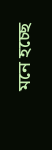মনে হচ্ছে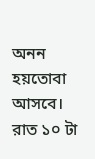অনন হয়তোবা আসবে। রাত ১০ টা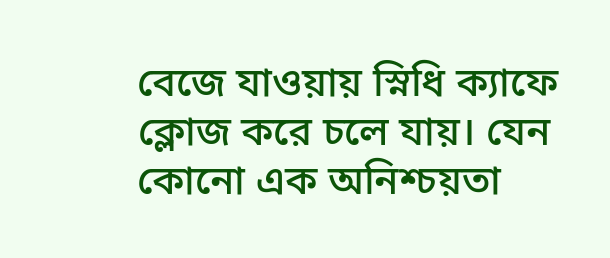বেজে যাওয়ায় স্নিধি ক্যাফে ক্লোজ করে চলে যায়। যেন কোনো এক অনিশ্চয়তা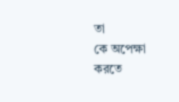তা
কে অপেক্ষা করতে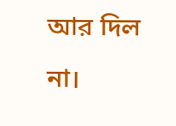আর দিল না।